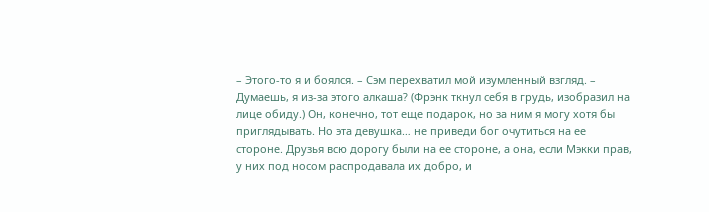– Этого-то я и боялся. – Сэм перехватил мой изумленный взгляд. – Думаешь, я из-за этого алкаша? (Фрэнк ткнул себя в грудь, изобразил на лице обиду.) Он, конечно, тот еще подарок, но за ним я могу хотя бы приглядывать. Но эта девушка… не приведи бог очутиться на ее стороне. Друзья всю дорогу были на ее стороне, а она, если Мэкки прав, у них под носом распродавала их добро, и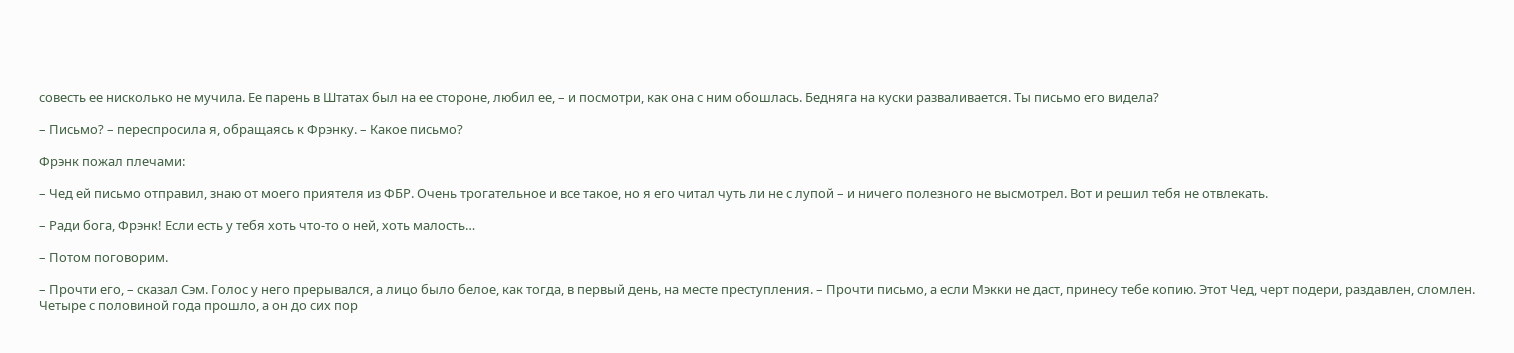совесть ее нисколько не мучила. Ее парень в Штатах был на ее стороне, любил ее, – и посмотри, как она с ним обошлась. Бедняга на куски разваливается. Ты письмо его видела?

– Письмо? – переспросила я, обращаясь к Фрэнку. – Какое письмо?

Фрэнк пожал плечами:

– Чед ей письмо отправил, знаю от моего приятеля из ФБР. Очень трогательное и все такое, но я его читал чуть ли не с лупой – и ничего полезного не высмотрел. Вот и решил тебя не отвлекать.

– Ради бога, Фрэнк! Если есть у тебя хоть что-то о ней, хоть малость…

– Потом поговорим.

– Прочти его, – сказал Сэм. Голос у него прерывался, а лицо было белое, как тогда, в первый день, на месте преступления. – Прочти письмо, а если Мэкки не даст, принесу тебе копию. Этот Чед, черт подери, раздавлен, сломлен. Четыре с половиной года прошло, а он до сих пор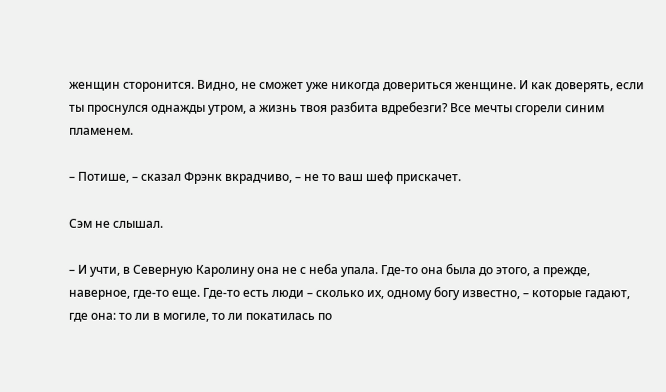женщин сторонится. Видно, не сможет уже никогда довериться женщине. И как доверять, если ты проснулся однажды утром, а жизнь твоя разбита вдребезги? Все мечты сгорели синим пламенем.

– Потише, – сказал Фрэнк вкрадчиво, – не то ваш шеф прискачет.

Сэм не слышал.

– И учти, в Северную Каролину она не с неба упала. Где-то она была до этого, а прежде, наверное, где-то еще. Где-то есть люди – сколько их, одному богу известно, – которые гадают, где она: то ли в могиле, то ли покатилась по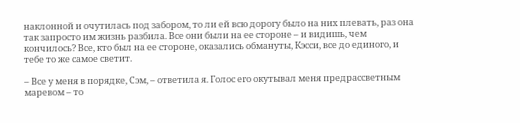наклонной и очутилась под забором, то ли ей всю дорогу было на них плевать, раз она так запросто им жизнь разбила. Все они были на ее стороне – и видишь, чем кончилось? Все, кто был на ее стороне, оказались обмануты, Кэсси, все до единого, и тебе то же самое светит.

– Все у меня в порядке, Сэм, – ответила я. Голос его окутывал меня предрассветным маревом – то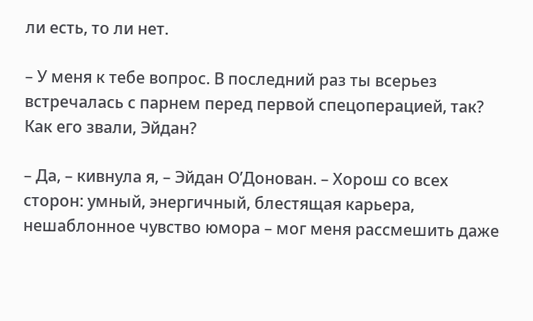ли есть, то ли нет.

– У меня к тебе вопрос. В последний раз ты всерьез встречалась с парнем перед первой спецоперацией, так? Как его звали, Эйдан?

– Да, – кивнула я, – Эйдан О’Донован. – Хорош со всех сторон: умный, энергичный, блестящая карьера, нешаблонное чувство юмора – мог меня рассмешить даже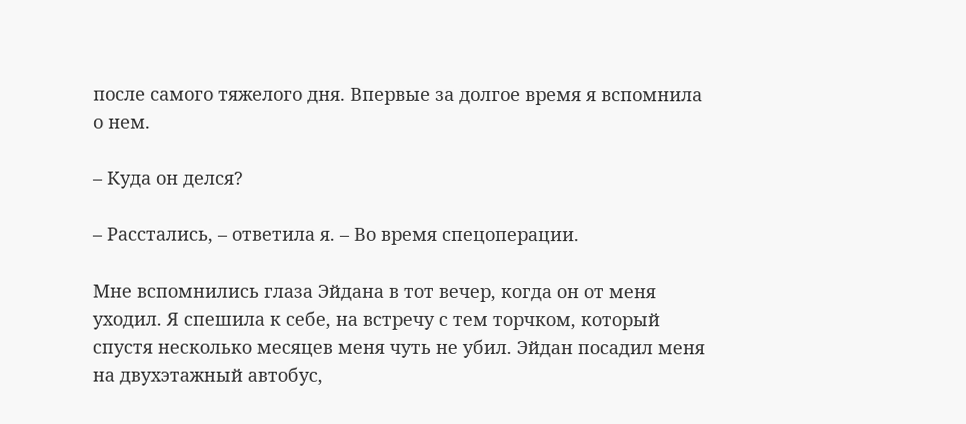после самого тяжелого дня. Впервые за долгое время я вспомнила о нем.

– Куда он делся?

– Расстались, – ответила я. – Во время спецоперации.

Мне вспомнились глаза Эйдана в тот вечер, когда он от меня уходил. Я спешила к себе, на встречу с тем торчком, который спустя несколько месяцев меня чуть не убил. Эйдан посадил меня на двухэтажный автобус,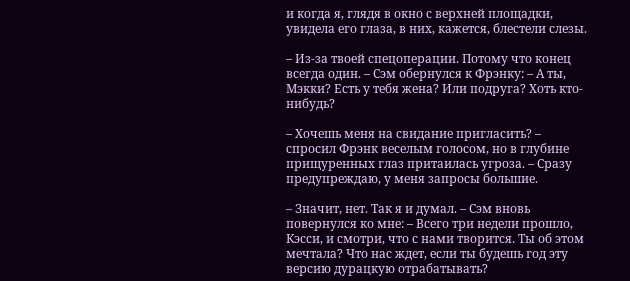и когда я, глядя в окно с верхней площадки, увидела его глаза, в них, кажется, блестели слезы.

– Из-за твоей спецоперации. Потому что конец всегда один. – Сэм обернулся к Фрэнку: – А ты, Мэкки? Есть у тебя жена? Или подруга? Хоть кто-нибудь?

– Хочешь меня на свидание пригласить? – спросил Фрэнк веселым голосом, но в глубине прищуренных глаз притаилась угроза. – Сразу предупреждаю, у меня запросы большие.

– Значит, нет. Так я и думал. – Сэм вновь повернулся ко мне: – Всего три недели прошло, Кэсси, и смотри, что с нами творится. Ты об этом мечтала? Что нас ждет, если ты будешь год эту версию дурацкую отрабатывать?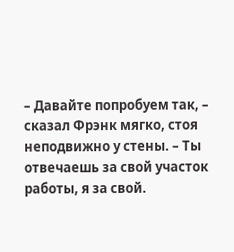– Давайте попробуем так, – сказал Фрэнк мягко, стоя неподвижно у стены. – Ты отвечаешь за свой участок работы, я за свой.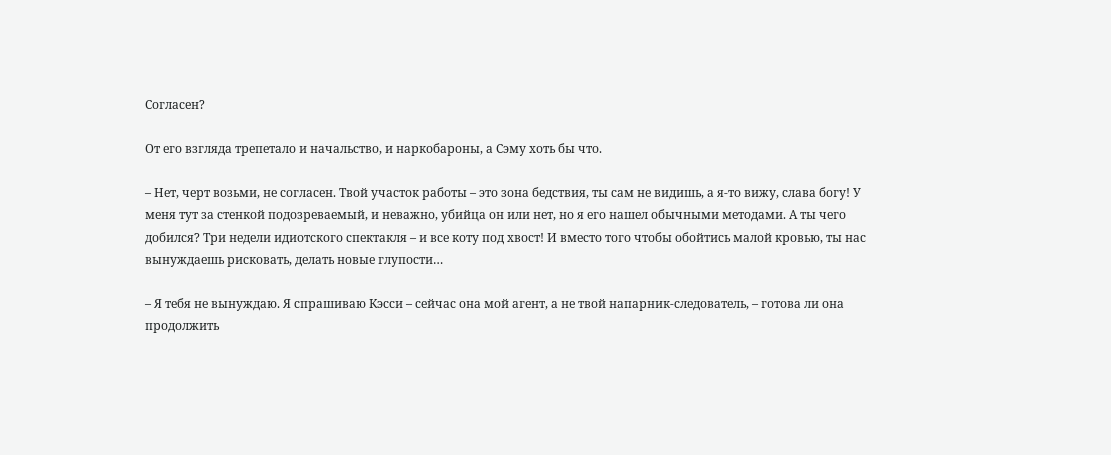Согласен?

От его взгляда трепетало и начальство, и наркобароны, а Сэму хоть бы что.

– Нет, черт возьми, не согласен. Твой участок работы – это зона бедствия, ты сам не видишь, а я-то вижу, слава богу! У меня тут за стенкой подозреваемый, и неважно, убийца он или нет, но я его нашел обычными методами. А ты чего добился? Три недели идиотского спектакля – и все коту под хвост! И вместо того чтобы обойтись малой кровью, ты нас вынуждаешь рисковать, делать новые глупости…

– Я тебя не вынуждаю. Я спрашиваю Кэсси – сейчас она мой агент, а не твой напарник-следователь, – готова ли она продолжить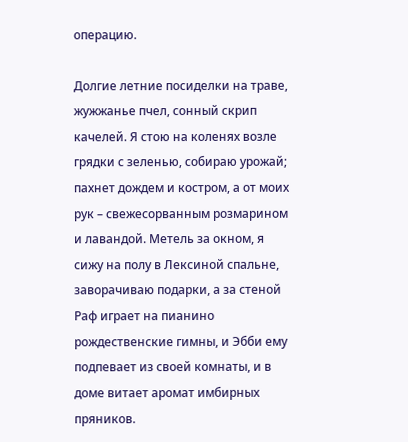операцию.

Долгие летние посиделки на траве, жужжанье пчел, сонный скрип качелей. Я стою на коленях возле грядки с зеленью, собираю урожай; пахнет дождем и костром, а от моих рук – свежесорванным розмарином и лавандой. Метель за окном, я сижу на полу в Лексиной спальне, заворачиваю подарки, а за стеной Раф играет на пианино рождественские гимны, и Эбби ему подпевает из своей комнаты, и в доме витает аромат имбирных пряников.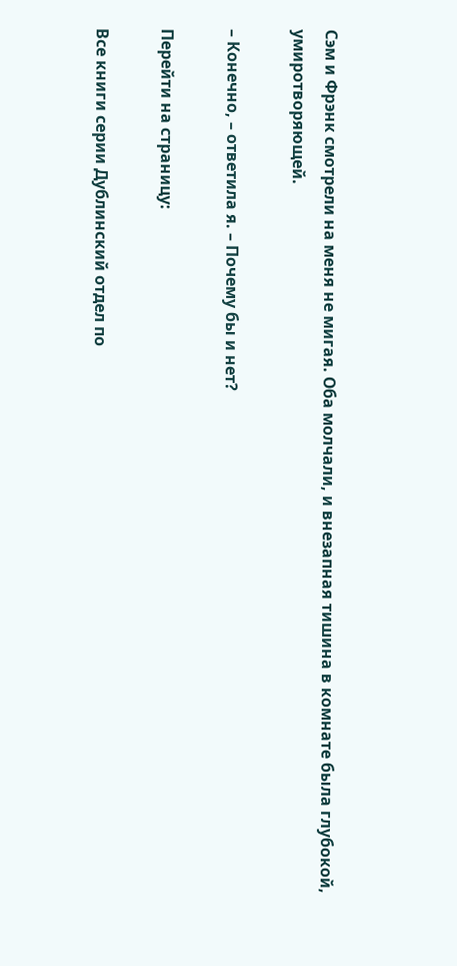Сэм и Фрэнк смотрели на меня не мигая. Оба молчали, и внезапная тишина в комнате была глубокой, умиротворяющей.

– Конечно, – ответила я. – Почему бы и нет?

Перейти на страницу:

Все книги серии Дублинский отдел по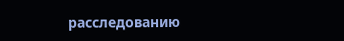расследованию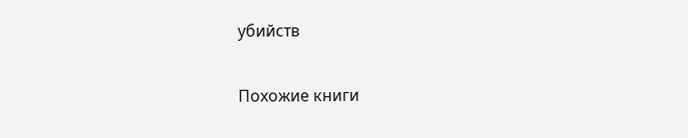убийств

Похожие книги